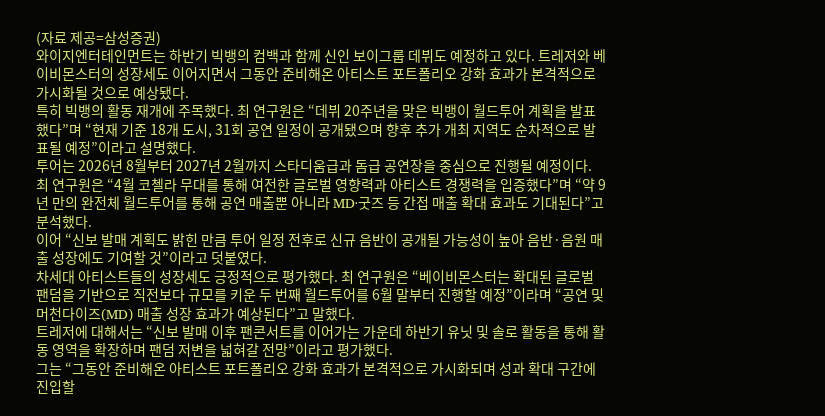(자료 제공=삼성증권)
와이지엔터테인먼트는 하반기 빅뱅의 컴백과 함께 신인 보이그룹 데뷔도 예정하고 있다. 트레저와 베이비몬스터의 성장세도 이어지면서 그동안 준비해온 아티스트 포트폴리오 강화 효과가 본격적으로 가시화될 것으로 예상됐다.
특히 빅뱅의 활동 재개에 주목했다. 최 연구원은 “데뷔 20주년을 맞은 빅뱅이 월드투어 계획을 발표했다”며 “현재 기준 18개 도시, 31회 공연 일정이 공개됐으며 향후 추가 개최 지역도 순차적으로 발표될 예정”이라고 설명했다.
투어는 2026년 8월부터 2027년 2월까지 스타디움급과 돔급 공연장을 중심으로 진행될 예정이다.
최 연구원은 “4월 코첼라 무대를 통해 여전한 글로벌 영향력과 아티스트 경쟁력을 입증했다”며 “약 9년 만의 완전체 월드투어를 통해 공연 매출뿐 아니라 MD·굿즈 등 간접 매출 확대 효과도 기대된다”고 분석했다.
이어 “신보 발매 계획도 밝힌 만큼 투어 일정 전후로 신규 음반이 공개될 가능성이 높아 음반·음원 매출 성장에도 기여할 것”이라고 덧붙였다.
차세대 아티스트들의 성장세도 긍정적으로 평가했다. 최 연구원은 “베이비몬스터는 확대된 글로벌 팬덤을 기반으로 직전보다 규모를 키운 두 번째 월드투어를 6월 말부터 진행할 예정”이라며 “공연 및 머천다이즈(MD) 매출 성장 효과가 예상된다”고 말했다.
트레저에 대해서는 “신보 발매 이후 팬콘서트를 이어가는 가운데 하반기 유닛 및 솔로 활동을 통해 활동 영역을 확장하며 팬덤 저변을 넓혀갈 전망”이라고 평가했다.
그는 “그동안 준비해온 아티스트 포트폴리오 강화 효과가 본격적으로 가시화되며 성과 확대 구간에 진입할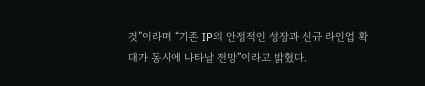것”이라며 “기존 IP의 안정적인 성장과 신규 라인업 확대가 동시에 나타날 전망”이라고 밝혔다.